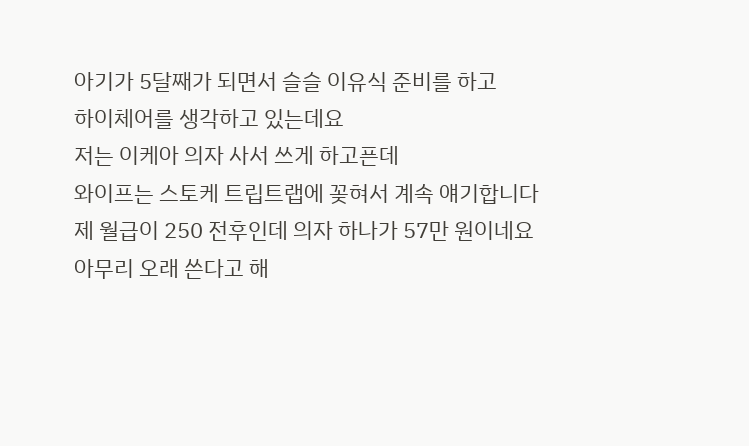아기가 5달째가 되면서 슬슬 이유식 준비를 하고
하이체어를 생각하고 있는데요
저는 이케아 의자 사서 쓰게 하고픈데
와이프는 스토케 트립트랩에 꽂혀서 계속 얘기합니다
제 월급이 250 전후인데 의자 하나가 57만 원이네요
아무리 오래 쓴다고 해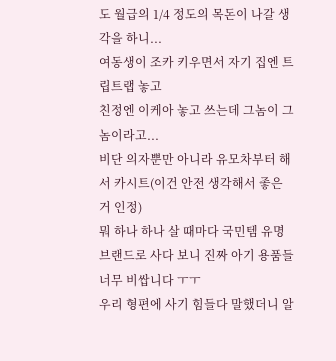도 월급의 1/4 정도의 목돈이 나갈 생각을 하니...
여동생이 조카 키우면서 자기 집엔 트립트랩 놓고
친정엔 이케아 놓고 쓰는데 그놈이 그놈이라고...
비단 의자뿐만 아니라 유모차부터 해서 카시트(이건 안전 생각해서 좋은 거 인정)
뭐 하나 하나 살 때마다 국민템 유명 브랜드로 사다 보니 진짜 아기 용품들 너무 비쌉니다 ㅜㅜ
우리 형편에 사기 힘들다 말했더니 알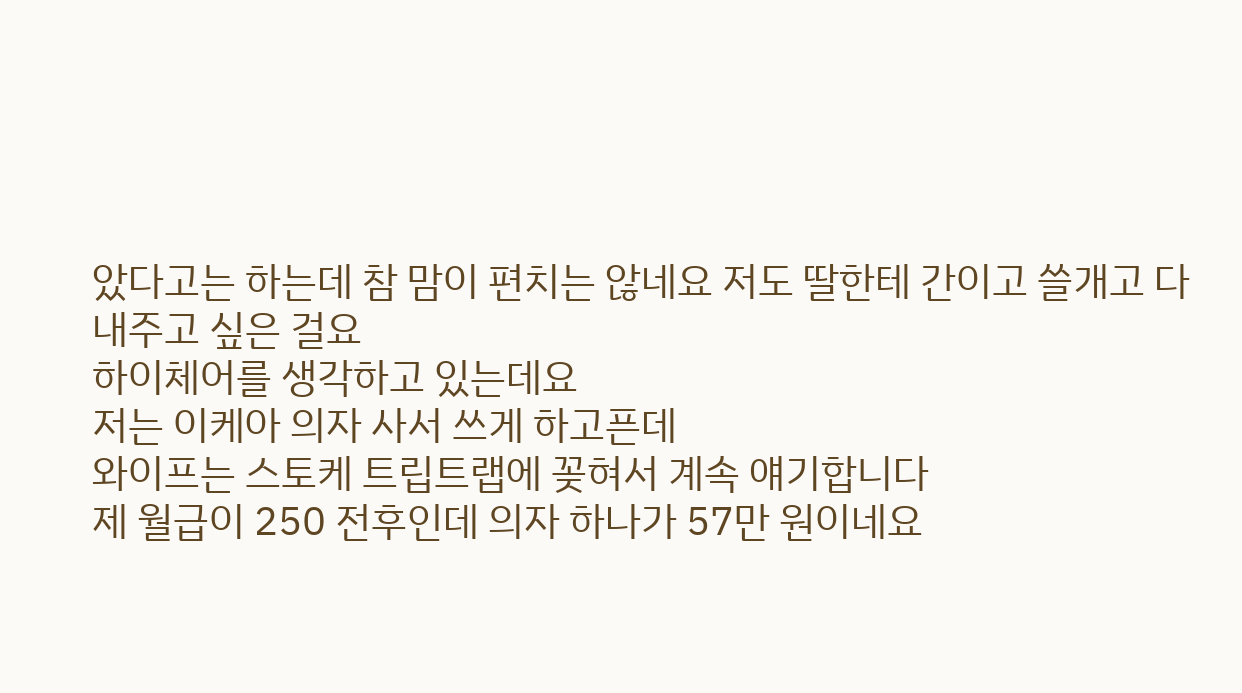았다고는 하는데 참 맘이 편치는 않네요 저도 딸한테 간이고 쓸개고 다 내주고 싶은 걸요
하이체어를 생각하고 있는데요
저는 이케아 의자 사서 쓰게 하고픈데
와이프는 스토케 트립트랩에 꽂혀서 계속 얘기합니다
제 월급이 250 전후인데 의자 하나가 57만 원이네요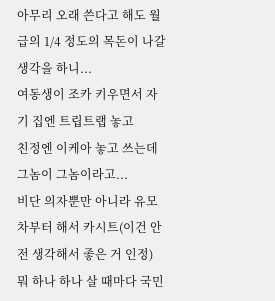아무리 오래 쓴다고 해도 월급의 1/4 정도의 목돈이 나갈 생각을 하니...
여동생이 조카 키우면서 자기 집엔 트립트랩 놓고
친정엔 이케아 놓고 쓰는데 그놈이 그놈이라고...
비단 의자뿐만 아니라 유모차부터 해서 카시트(이건 안전 생각해서 좋은 거 인정)
뭐 하나 하나 살 때마다 국민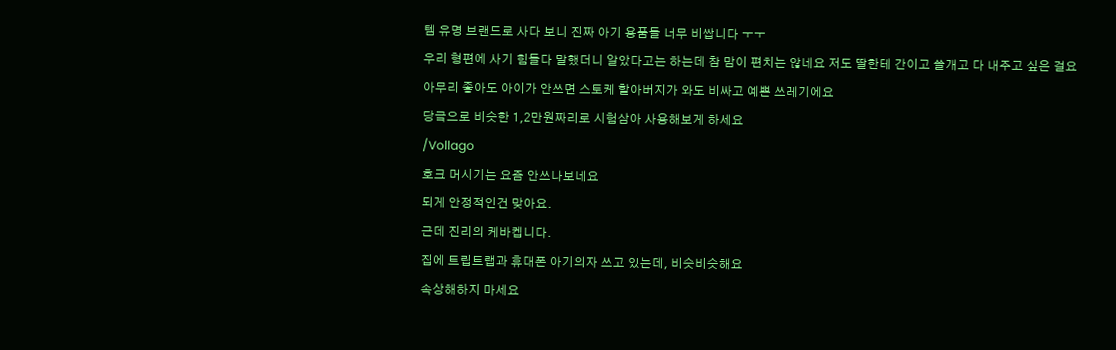템 유명 브랜드로 사다 보니 진짜 아기 용품들 너무 비쌉니다 ㅜㅜ
우리 형편에 사기 힘들다 말했더니 알았다고는 하는데 참 맘이 편치는 않네요 저도 딸한테 간이고 쓸개고 다 내주고 싶은 걸요
아무리 좋아도 아이가 안쓰면 스토케 할아버지가 와도 비싸고 예쁜 쓰레기에요
당긐으로 비슷한 1,2만원짜리로 시험삼아 사용해보게 하세요
/Vollago
호크 머시기는 요즘 안쓰나보네요
되게 안정적인건 맞아요.
근데 진리의 케바켑니다.
집에 트립트랩과 휴대폰 아기의자 쓰고 있는데, 비슷비슷해요
속상해하지 마세요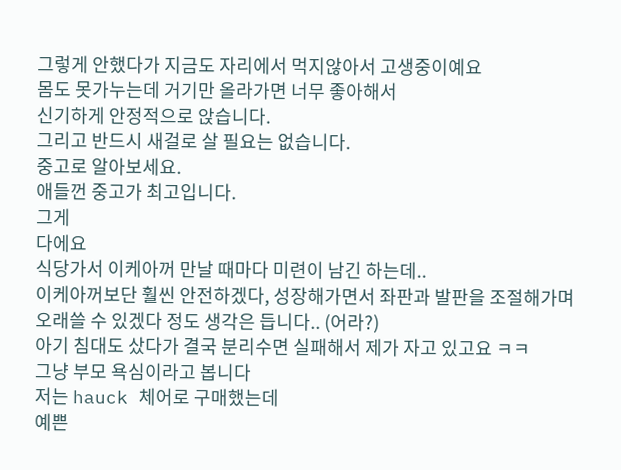그렇게 안했다가 지금도 자리에서 먹지않아서 고생중이예요
몸도 못가누는데 거기만 올라가면 너무 좋아해서
신기하게 안정적으로 앉습니다.
그리고 반드시 새걸로 살 필요는 없습니다.
중고로 알아보세요.
애들껀 중고가 최고입니다.
그게
다에요
식당가서 이케아꺼 만날 때마다 미련이 남긴 하는데..
이케아꺼보단 훨씬 안전하겠다, 성장해가면서 좌판과 발판을 조절해가며 오래쓸 수 있겠다 정도 생각은 듭니다.. (어라?)
아기 침대도 샀다가 결국 분리수면 실패해서 제가 자고 있고요 ㅋㅋ
그냥 부모 욕심이라고 봅니다
저는 hauck 체어로 구매했는데
예쁜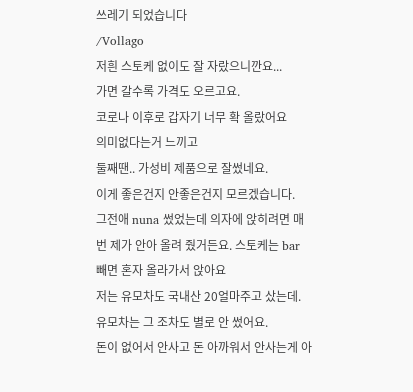쓰레기 되었습니다
/Vollago
저흰 스토케 없이도 잘 자랐으니깐요...
가면 갈수록 가격도 오르고요.
코로나 이후로 갑자기 너무 확 올랐어요
의미없다는거 느끼고
둘째땐.. 가성비 제품으로 잘썼네요.
이게 좋은건지 안좋은건지 모르겠습니다.
그전애 nuna 썼었는데 의자에 앉히려면 매번 제가 안아 올려 줬거든요. 스토케는 bar 빼면 혼자 올라가서 앉아요
저는 유모차도 국내산 20얼마주고 샀는데.
유모차는 그 조차도 별로 안 썼어요.
돈이 없어서 안사고 돈 아까워서 안사는게 아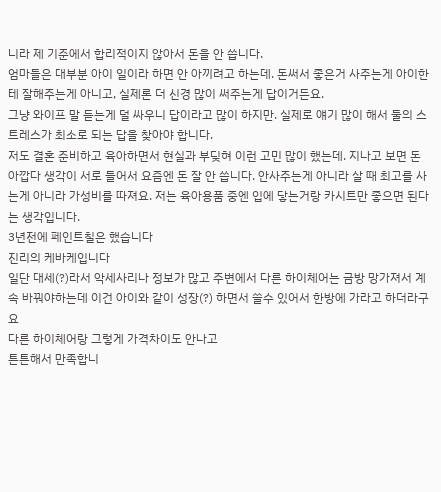니라 제 기준에서 합리적이지 않아서 돈을 안 씁니다.
엄마들은 대부분 아이 일이라 하면 안 아끼려고 하는데. 돈써서 좋은거 사주는게 아이한테 잘해주는게 아니고, 실제론 더 신경 많이 써주는게 답이거든요.
그냥 와이프 말 듣는게 덜 싸우니 답이라고 많이 하지만. 실제로 얘기 많이 해서 둘의 스트레스가 최소로 되는 답을 찾아야 합니다.
저도 결혼 준비하고 육아하면서 현실과 부딪혀 이런 고민 많이 했는데. 지나고 보면 돈 아깝다 생각이 서로 들어서 요즘엔 돈 잘 안 씁니다. 안사주는게 아니라 살 때 최고를 사는게 아니라 가성비를 따져요. 저는 육아용품 중엔 입에 닿는거랑 카시트만 좋으면 된다는 생각입니다.
3년전에 페인트칠은 했습니다
진리의 케바케입니다
일단 대세(?)라서 악세사리나 정보가 많고 주변에서 다른 하이체어는 금방 망가져서 계속 바꿔야하는데 이건 아이와 같이 성장(?) 하면서 쓸수 있어서 한방에 가라고 하더라구요
다른 하이체어랑 그렇게 가격차이도 안나고
튼튼해서 만족합니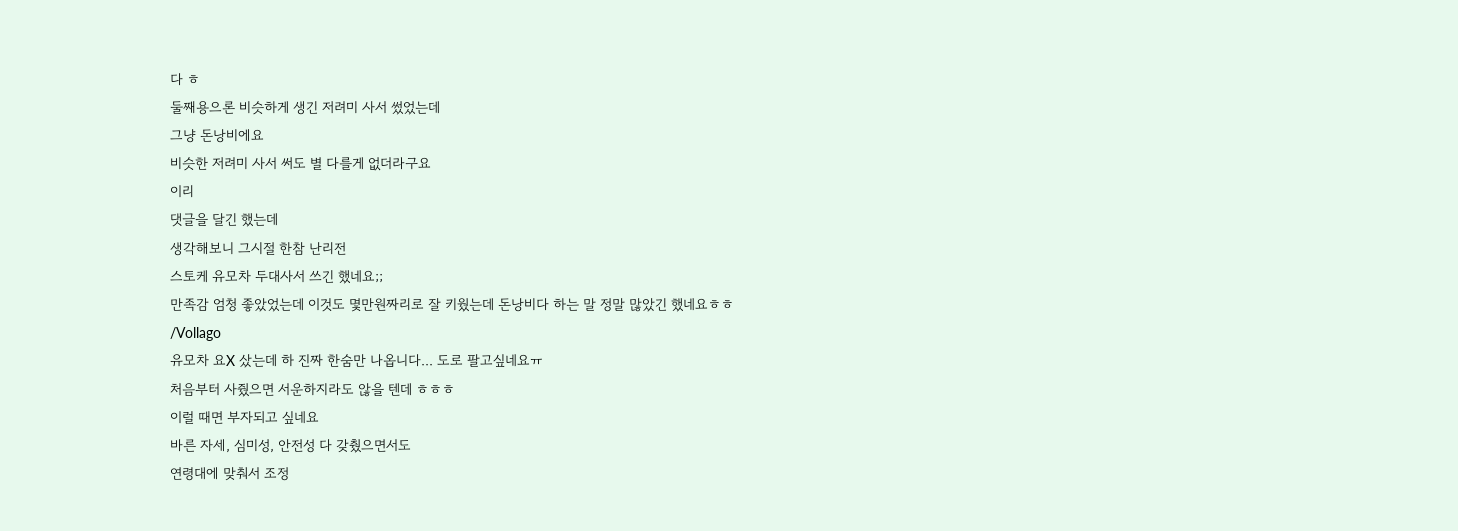다 ㅎ
둘째용으론 비슷하게 생긴 저려미 사서 썼었는데
그냥 돈낭비에요
비슷한 저려미 사서 써도 별 다를게 없더라구요
이리
댓글을 달긴 했는데
생각해보니 그시절 한참 난리전
스토케 유모차 두대사서 쓰긴 했네요;;
만족감 엄청 좋았었는데 이것도 몇만원짜리로 잘 키웠는데 돈낭비다 하는 말 정말 많았긴 했네요ㅎㅎ
/Vollago
유모차 요X 샀는데 하 진짜 한숨만 나옵니다... 도로 팔고싶네요ㅠ
처음부터 사줬으면 서운하지라도 않을 텐데 ㅎㅎㅎ
이럴 때면 부자되고 싶네요
바른 자세, 심미성, 안전성 다 갖췄으면서도
연령대에 맞춰서 조정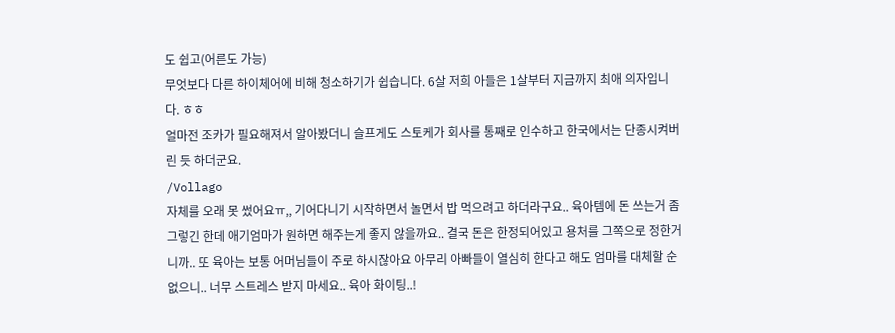도 쉽고(어른도 가능)
무엇보다 다른 하이체어에 비해 청소하기가 쉽습니다. 6살 저희 아들은 1살부터 지금까지 최애 의자입니다. ㅎㅎ
얼마전 조카가 필요해져서 알아봤더니 슬프게도 스토케가 회사를 통째로 인수하고 한국에서는 단종시켜버린 듯 하더군요.
/Vollago
자체를 오래 못 썼어요ㅠ,, 기어다니기 시작하면서 놀면서 밥 먹으려고 하더라구요.. 육아템에 돈 쓰는거 좀 그렇긴 한데 애기엄마가 원하면 해주는게 좋지 않을까요.. 결국 돈은 한정되어있고 용처를 그쪽으로 정한거니까.. 또 육아는 보통 어머님들이 주로 하시잖아요 아무리 아빠들이 열심히 한다고 해도 엄마를 대체할 순 없으니.. 너무 스트레스 받지 마세요.. 육아 화이팅..!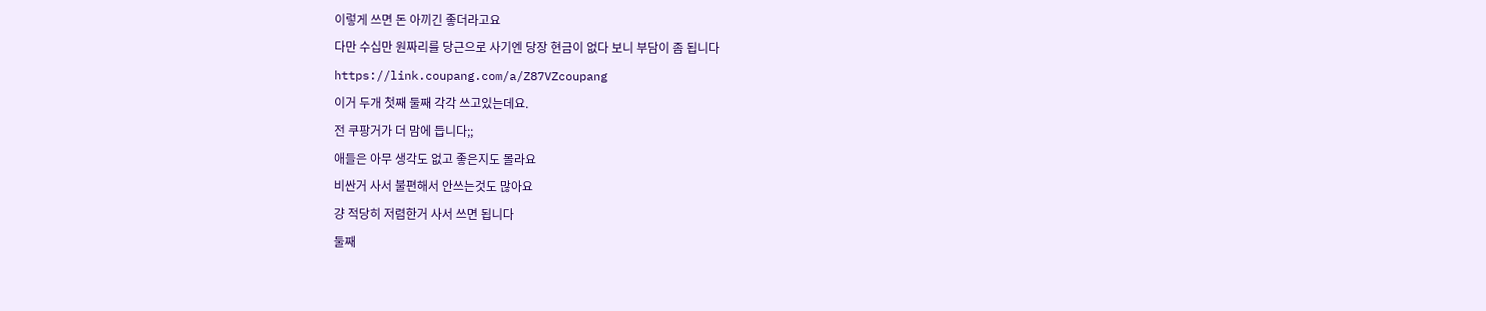이렇게 쓰면 돈 아끼긴 좋더라고요
다만 수십만 원짜리를 당근으로 사기엔 당장 현금이 없다 보니 부담이 좀 됩니다
https://link.coupang.com/a/Z87VZcoupang
이거 두개 첫째 둘째 각각 쓰고있는데요.
전 쿠팡거가 더 맘에 듭니다;;
애들은 아무 생각도 없고 좋은지도 몰라요
비싼거 사서 불편해서 안쓰는것도 많아요
걍 적당히 저렴한거 사서 쓰면 됩니다
둘째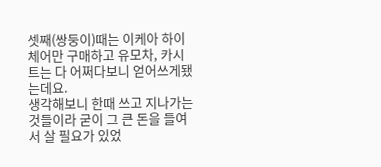셋째(쌍둥이)때는 이케아 하이체어만 구매하고 유모차, 카시트는 다 어쩌다보니 얻어쓰게됐는데요.
생각해보니 한때 쓰고 지나가는 것들이라 굳이 그 큰 돈을 들여서 살 필요가 있었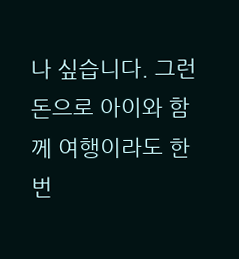나 싶습니다. 그런 돈으로 아이와 함께 여행이라도 한번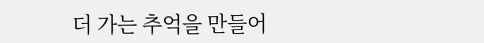더 가는 추억을 만들어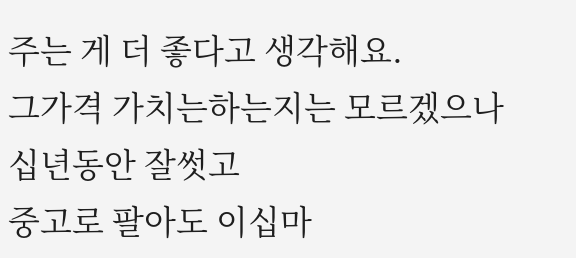주는 게 더 좋다고 생각해요.
그가격 가치는하는지는 모르겠으나
십년동안 잘썻고
중고로 팔아도 이십마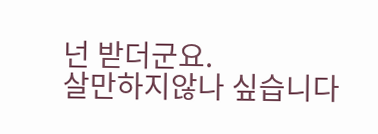넌 받더군요.
살만하지않나 싶습니다